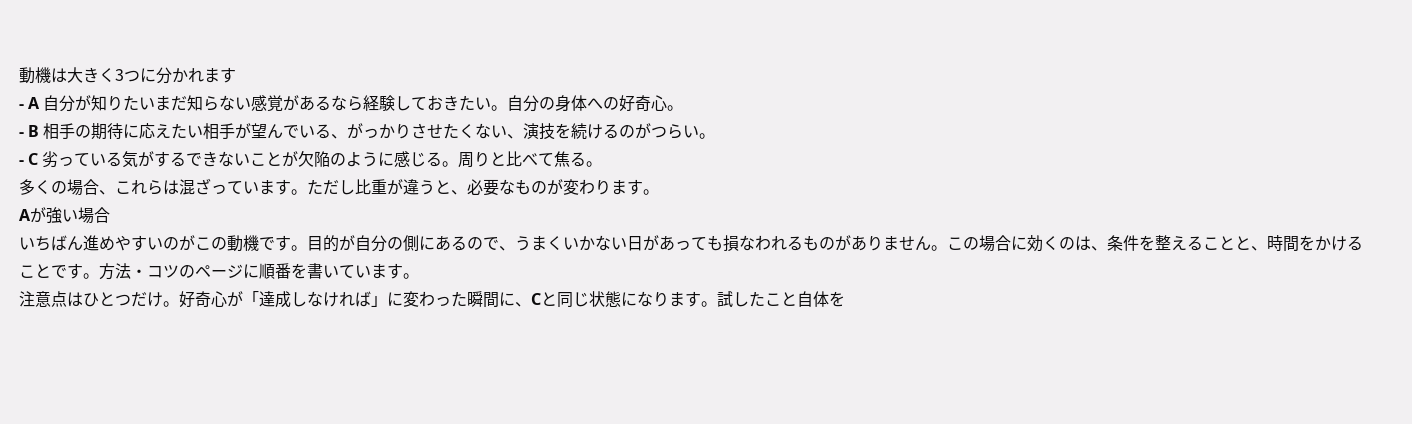動機は大きく3つに分かれます
- A 自分が知りたいまだ知らない感覚があるなら経験しておきたい。自分の身体への好奇心。
- B 相手の期待に応えたい相手が望んでいる、がっかりさせたくない、演技を続けるのがつらい。
- C 劣っている気がするできないことが欠陥のように感じる。周りと比べて焦る。
多くの場合、これらは混ざっています。ただし比重が違うと、必要なものが変わります。
Aが強い場合
いちばん進めやすいのがこの動機です。目的が自分の側にあるので、うまくいかない日があっても損なわれるものがありません。この場合に効くのは、条件を整えることと、時間をかけることです。方法・コツのページに順番を書いています。
注意点はひとつだけ。好奇心が「達成しなければ」に変わった瞬間に、Cと同じ状態になります。試したこと自体を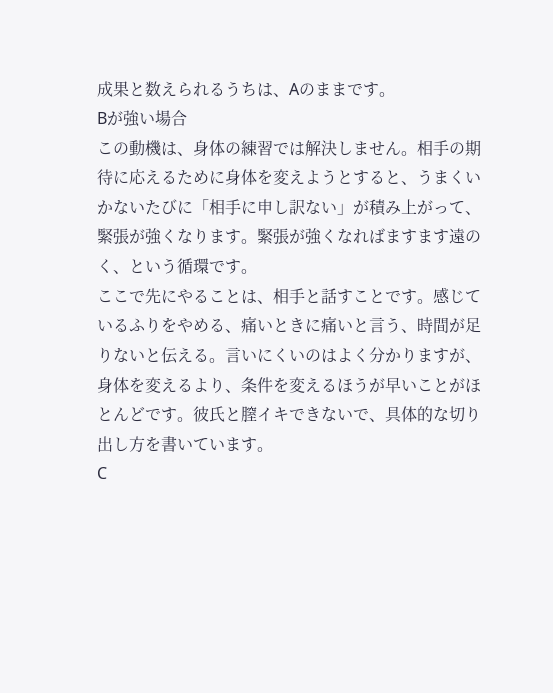成果と数えられるうちは、Aのままです。
Bが強い場合
この動機は、身体の練習では解決しません。相手の期待に応えるために身体を変えようとすると、うまくいかないたびに「相手に申し訳ない」が積み上がって、緊張が強くなります。緊張が強くなればますます遠のく、という循環です。
ここで先にやることは、相手と話すことです。感じているふりをやめる、痛いときに痛いと言う、時間が足りないと伝える。言いにくいのはよく分かりますが、身体を変えるより、条件を変えるほうが早いことがほとんどです。彼氏と膣イキできないで、具体的な切り出し方を書いています。
C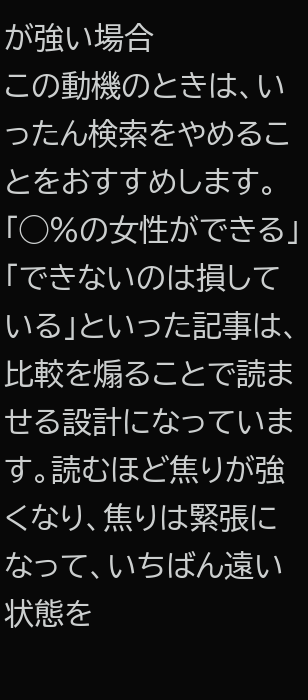が強い場合
この動機のときは、いったん検索をやめることをおすすめします。「◯%の女性ができる」「できないのは損している」といった記事は、比較を煽ることで読ませる設計になっています。読むほど焦りが強くなり、焦りは緊張になって、いちばん遠い状態を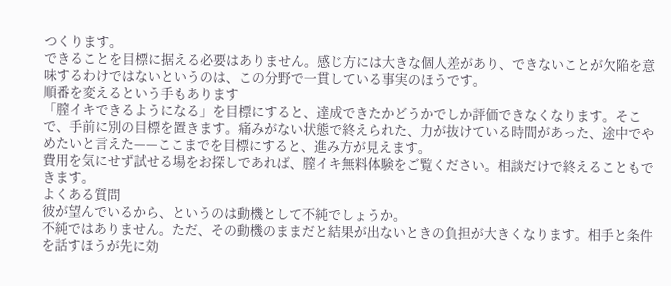つくります。
できることを目標に据える必要はありません。感じ方には大きな個人差があり、できないことが欠陥を意味するわけではないというのは、この分野で一貫している事実のほうです。
順番を変えるという手もあります
「膣イキできるようになる」を目標にすると、達成できたかどうかでしか評価できなくなります。そこで、手前に別の目標を置きます。痛みがない状態で終えられた、力が抜けている時間があった、途中でやめたいと言えた——ここまでを目標にすると、進み方が見えます。
費用を気にせず試せる場をお探しであれば、膣イキ無料体験をご覧ください。相談だけで終えることもできます。
よくある質問
彼が望んでいるから、というのは動機として不純でしょうか。
不純ではありません。ただ、その動機のままだと結果が出ないときの負担が大きくなります。相手と条件を話すほうが先に効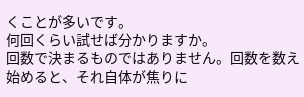くことが多いです。
何回くらい試せば分かりますか。
回数で決まるものではありません。回数を数え始めると、それ自体が焦りに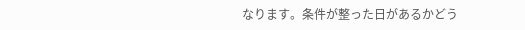なります。条件が整った日があるかどう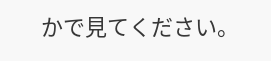かで見てください。